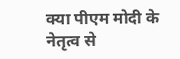क्या पीएम मोदी के नेतृत्व से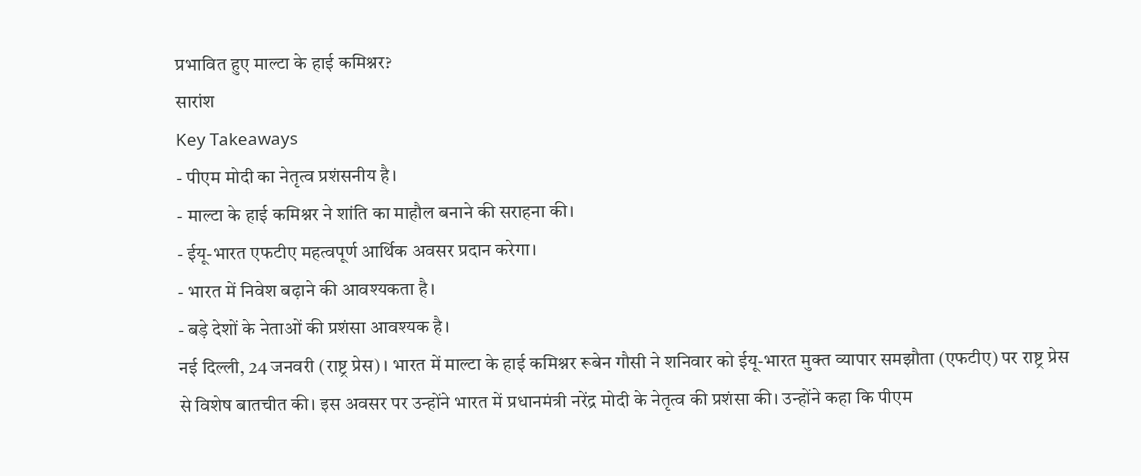प्रभावित हुए माल्टा के हाई कमिश्नर?
सारांश
Key Takeaways
- पीएम मोदी का नेतृत्व प्रशंसनीय है।
- माल्टा के हाई कमिश्नर ने शांति का माहौल बनाने की सराहना की।
- ईयू-भारत एफटीए महत्वपूर्ण आर्थिक अवसर प्रदान करेगा।
- भारत में निवेश बढ़ाने की आवश्यकता है।
- बड़े देशों के नेताओं की प्रशंसा आवश्यक है।
नई दिल्ली, 24 जनवरी (राष्ट्र प्रेस)। भारत में माल्टा के हाई कमिश्नर रूबेन गौसी ने शनिवार को ईयू-भारत मुक्त व्यापार समझौता (एफटीए) पर राष्ट्र प्रेस से विशेष बातचीत की। इस अवसर पर उन्होंने भारत में प्रधानमंत्री नरेंद्र मोदी के नेतृत्व की प्रशंसा की। उन्होंने कहा कि पीएम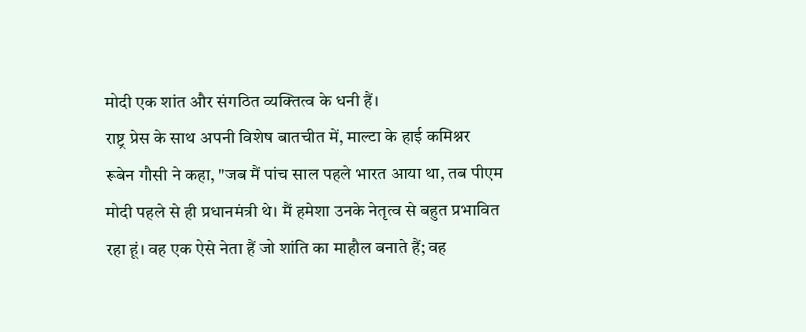मोदी एक शांत और संगठित व्यक्तित्व के धनी हैं।
राष्ट्र प्रेस के साथ अपनी विशेष बातचीत में, माल्टा के हाई कमिश्नर रूबेन गौसी ने कहा, "जब मैं पांच साल पहले भारत आया था, तब पीएम मोदी पहले से ही प्रधानमंत्री थे। मैं हमेशा उनके नेतृत्व से बहुत प्रभावित रहा हूं। वह एक ऐसे नेता हैं जो शांति का माहौल बनाते हैं; वह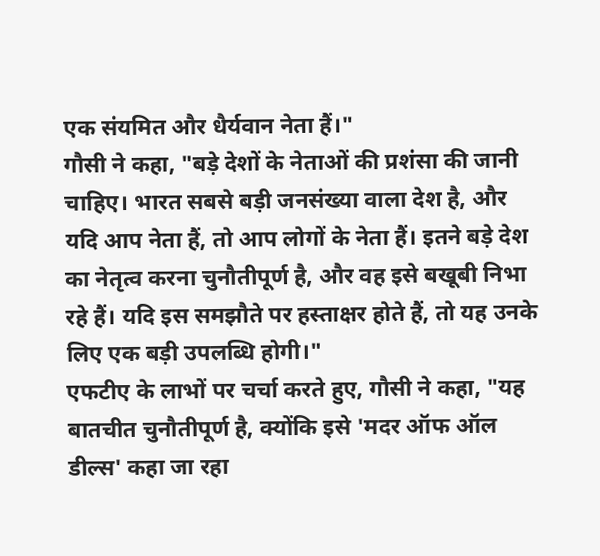एक संयमित और धैर्यवान नेता हैं।"
गौसी ने कहा, "बड़े देशों के नेताओं की प्रशंसा की जानी चाहिए। भारत सबसे बड़ी जनसंख्या वाला देश है, और यदि आप नेता हैं, तो आप लोगों के नेता हैं। इतने बड़े देश का नेतृत्व करना चुनौतीपूर्ण है, और वह इसे बखूबी निभा रहे हैं। यदि इस समझौते पर हस्ताक्षर होते हैं, तो यह उनके लिए एक बड़ी उपलब्धि होगी।"
एफटीए के लाभों पर चर्चा करते हुए, गौसी ने कहा, "यह बातचीत चुनौतीपूर्ण है, क्योंकि इसे 'मदर ऑफ ऑल डील्स' कहा जा रहा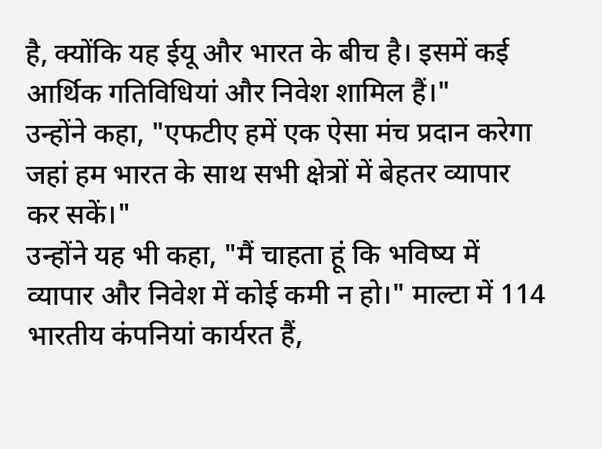है, क्योंकि यह ईयू और भारत के बीच है। इसमें कई आर्थिक गतिविधियां और निवेश शामिल हैं।"
उन्होंने कहा, "एफटीए हमें एक ऐसा मंच प्रदान करेगा जहां हम भारत के साथ सभी क्षेत्रों में बेहतर व्यापार कर सकें।"
उन्होंने यह भी कहा, "मैं चाहता हूं कि भविष्य में व्यापार और निवेश में कोई कमी न हो।" माल्टा में 114 भारतीय कंपनियां कार्यरत हैं,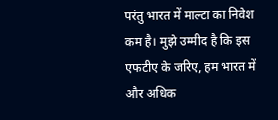परंतु भारत में माल्टा का निवेश कम है। मुझे उम्मीद है कि इस एफटीए के जरिए, हम भारत में और अधिक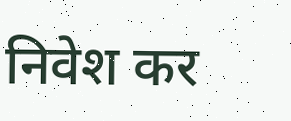निवेश कर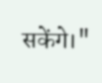सकेंगे।"